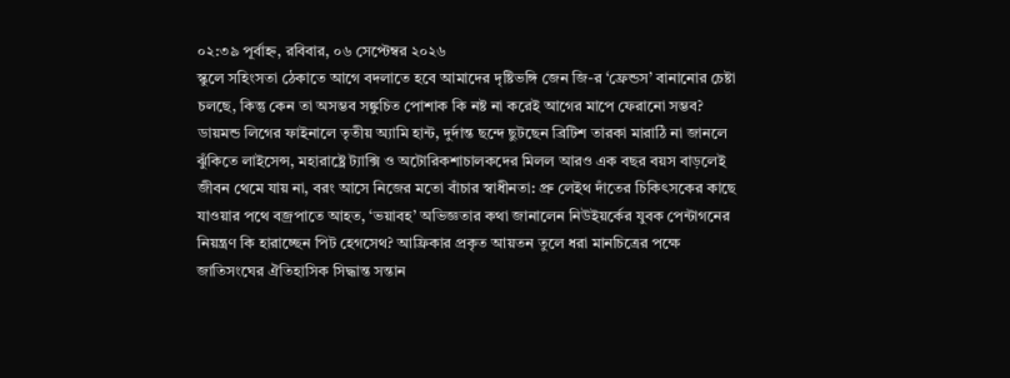০২:৩৯ পূর্বাহ্ন, রবিবার, ০৬ সেপ্টেম্বর ২০২৬
স্কুলে সহিংসতা ঠেকাতে আগে বদলাতে হবে আমাদের দৃষ্টিভঙ্গি জেন জি-র ‘ফ্রেন্ডস’ বানানোর চেষ্টা চলছে, কিন্তু কেন তা অসম্ভব সঙ্কুচিত পোশাক কি নষ্ট না করেই আগের মাপে ফেরানো সম্ভব? ডায়মন্ড লিগের ফাইনালে তৃতীয় অ্যামি হান্ট, দুর্দান্ত ছন্দে ছুটছেন ব্রিটিশ তারকা মারাঠি না জানলে ঝুঁকিতে লাইসেন্স, মহারাষ্ট্রে ট্যাক্সি ও অটোরিকশাচালকদের মিলল আরও এক বছর বয়স বাড়লেই জীবন থেমে যায় না, বরং আসে নিজের মতো বাঁচার স্বাধীনতা: প্রু লেইথ দাঁতের চিকিৎসকের কাছে যাওয়ার পথে বজ্রপাতে আহত, ‘ভয়াবহ’ অভিজ্ঞতার কথা জানালেন নিউইয়র্কের যুবক পেন্টাগনের নিয়ন্ত্রণ কি হারাচ্ছেন পিট হেগসেথ? আফ্রিকার প্রকৃত আয়তন তুলে ধরা মানচিত্রের পক্ষে জাতিসংঘের ঐতিহাসিক সিদ্ধান্ত সন্তান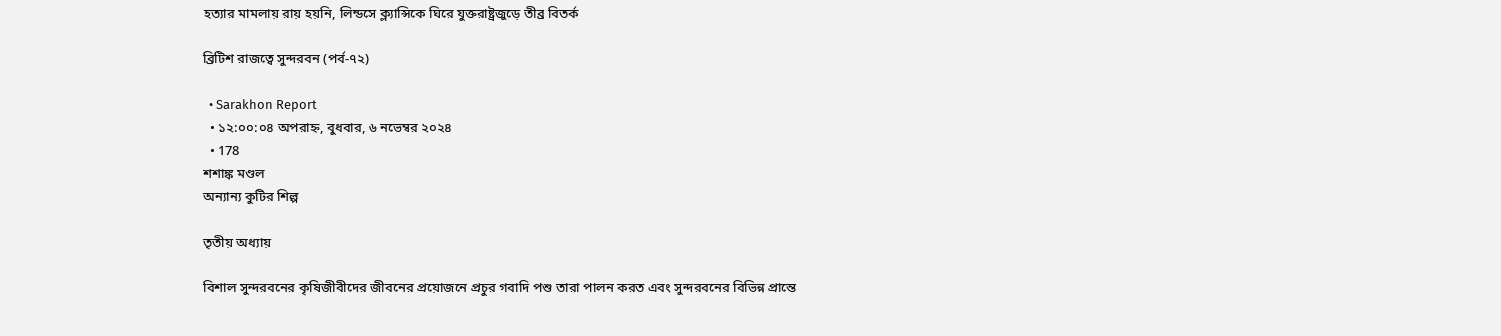হত্যার মামলায় রায় হয়নি, লিন্ডসে ক্ল্যান্সিকে ঘিরে যুক্তরাষ্ট্রজুড়ে তীব্র বিতর্ক

ব্রিটিশ রাজত্বে সুন্দরবন (পর্ব-৭২)

  • Sarakhon Report
  • ১২:০০:০৪ অপরাহ্ন, বুধবার, ৬ নভেম্বর ২০২৪
  • 178
শশাঙ্ক মণ্ডল
অন্যান্য কুটির শিল্প

তৃতীয় অধ্যায়

বিশাল সুন্দরবনের কৃষিজীবীদের জীবনের প্রয়োজনে প্রচুর গবাদি পশু তারা পালন করত এবং সুন্দরবনের বিভিন্ন প্রান্তে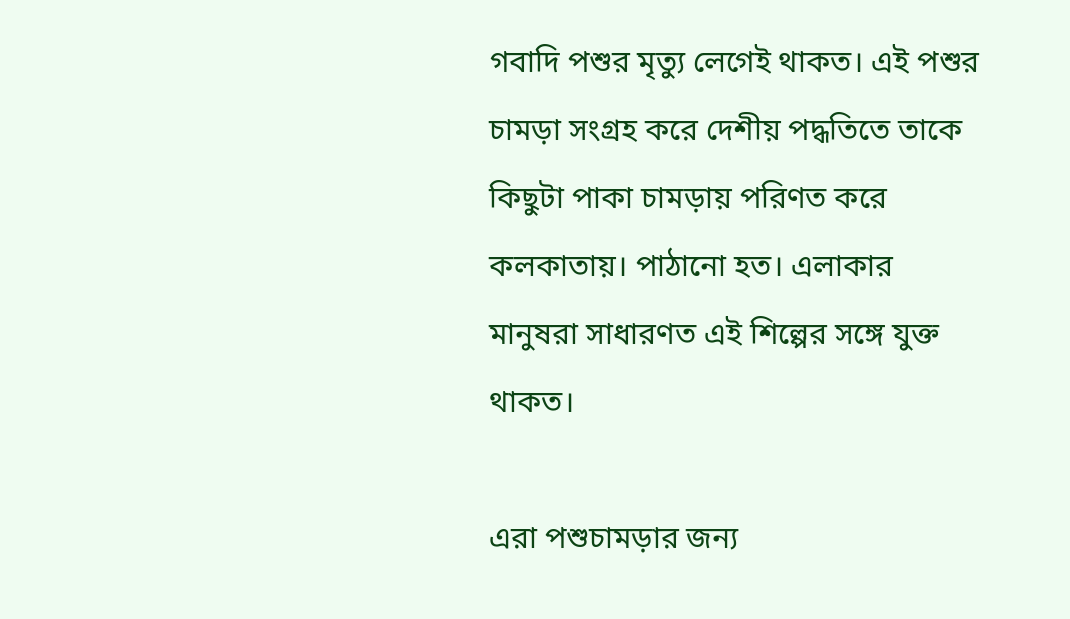গবাদি পশুর মৃত্যু লেগেই থাকত। এই পশুর চামড়া সংগ্রহ করে দেশীয় পদ্ধতিতে তাকে কিছুটা পাকা চামড়ায় পরিণত করে কলকাতায়। পাঠানো হত। এলাকার মানুষরা সাধারণত এই শিল্পের সঙ্গে যুক্ত থাকত।

এরা পশুচামড়ার জন্য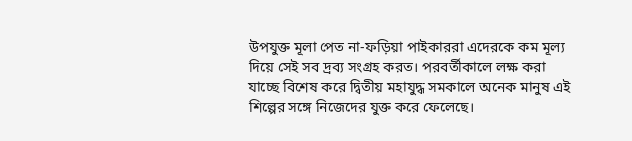উপযুক্ত মূলা পেত না-ফড়িয়া পাইকাররা এদেরকে কম মূল্য দিয়ে সেই সব দ্রব্য সংগ্রহ করত। পরবর্তীকালে লক্ষ করা যাচ্ছে বিশেষ করে দ্বিতীয় মহাযুদ্ধ সমকালে অনেক মানুষ এই শিল্পের সঙ্গে নিজেদের যুক্ত করে ফেলেছে।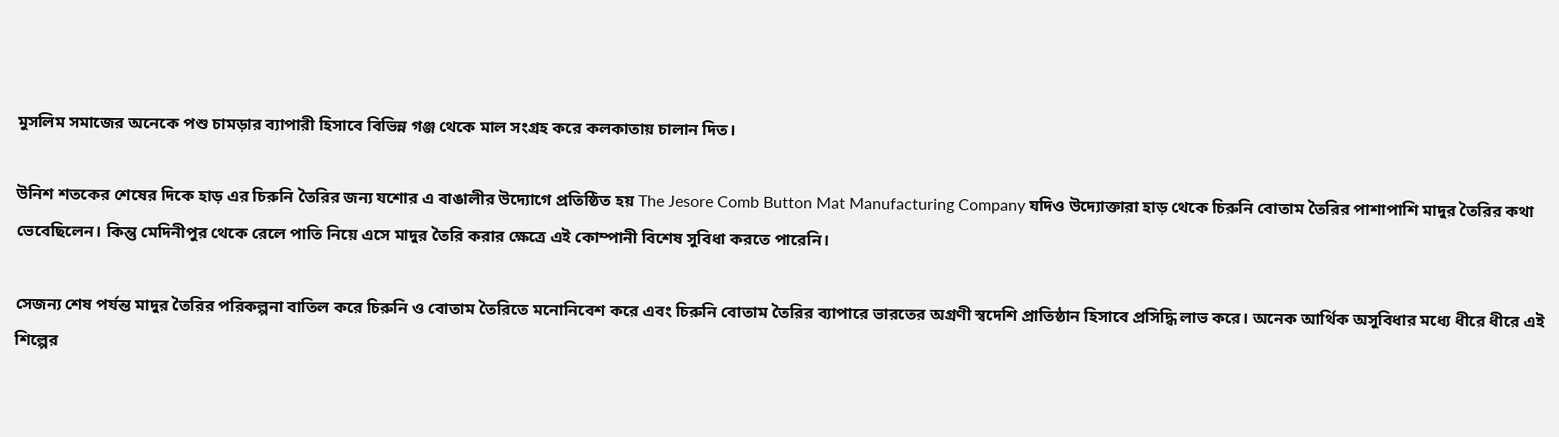মুসলিম সমাজের অনেকে পশু চামড়ার ব্যাপারী হিসাবে বিভিন্ন গঞ্জ থেকে মাল সংগ্রহ করে কলকাতায় চালান দিত।

উনিশ শতকের শেষের দিকে হাড় এর চিরুনি তৈরির জন্য যশোর এ বাঙালীর উদ্যোগে প্রতিষ্ঠিত হয় The Jesore Comb Button Mat Manufacturing Company যদিও উদ্যোক্তারা হাড় থেকে চিরুনি বোতাম তৈরির পাশাপাশি মাদুর তৈরির কথা ভেবেছিলেন। কিন্তু মেদিনীপুর থেকে রেলে পাতি নিয়ে এসে মাদুর তৈরি করার ক্ষেত্রে এই কোম্পানী বিশেষ সুবিধা করতে পারেনি।

সেজন্য শেষ পর্যন্ত মাদুর তৈরির পরিকল্পনা বাতিল করে চিরুনি ও বোতাম তৈরিতে মনোনিবেশ করে এবং চিরুনি বোতাম তৈরির ব্যাপারে ভারতের অগ্রণী স্বদেশি প্রাতিষ্ঠান হিসাবে প্রসিদ্ধি লাভ করে। অনেক আর্থিক অসুবিধার মধ্যে ধীরে ধীরে এই শিল্পের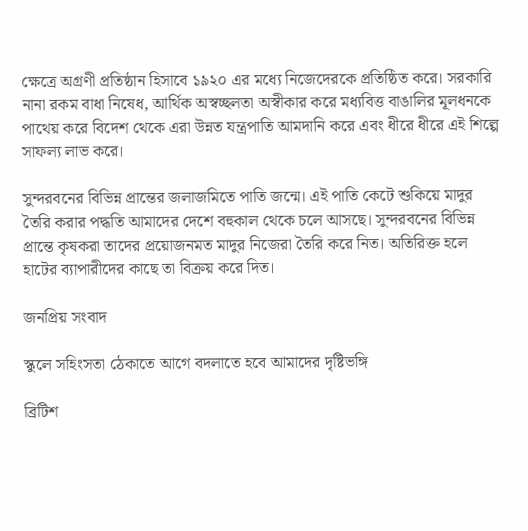ক্ষেত্রে অগ্রণী প্রতিষ্ঠান হিসাবে ১৯২০ এর মধ্যে নিজেদেরকে প্রতিষ্ঠিত করে। সরকারি নানা রকম বাধা নিষেধ, আর্থিক অস্বচ্ছলতা অস্বীকার করে মধ্যবিত্ত বাঙালির মূলধনকে পাথেয় করে বিদেশ থেকে এরা উন্নত যন্ত্রপাতি আমদানি করে এবং ধীরে ধীরে এই শিল্পে সাফল্য লাভ করে।

সুন্দরবনের বিভিন্ন প্রান্তের জলাজমিতে পাতি জন্মে। এই পাতি কেটে শুকিয়ে মাদুর তৈরি করার পদ্ধতি আমাদের দেশে বহুকাল থেকে চলে আসছে। সুন্দরবনের বিভিন্ন প্রান্তে কৃষকরা তাদের প্রয়োজনমত মাদুর নিজেরা তৈরি করে নিত। অতিরিক্ত হলে হাটের ব্যাপারীদের কাছে তা বিক্রয় করে দিত।

জনপ্রিয় সংবাদ

স্কুলে সহিংসতা ঠেকাতে আগে বদলাতে হবে আমাদের দৃষ্টিভঙ্গি

ব্রিটিশ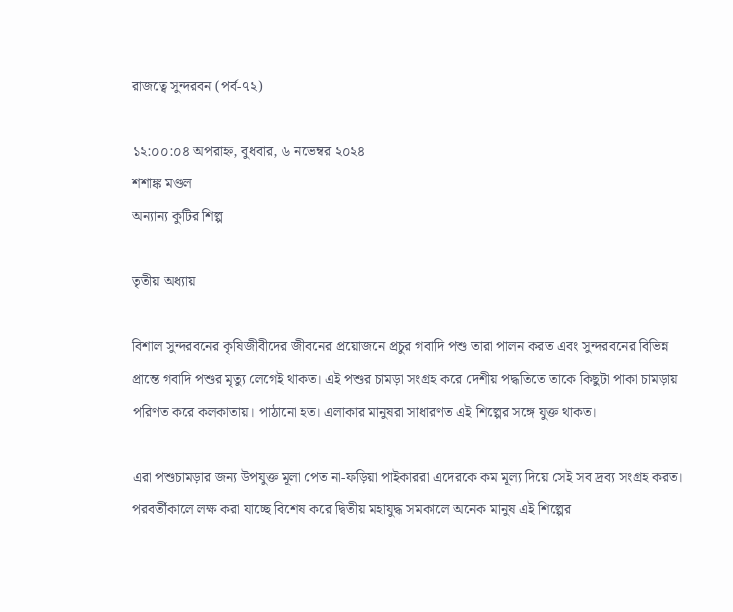রাজত্বে সুন্দরবন (পর্ব-৭২)

১২:০০:০৪ অপরাহ্ন, বুধবার, ৬ নভেম্বর ২০২৪
শশাঙ্ক মণ্ডল
অন্যান্য কুটির শিল্প

তৃতীয় অধ্যায়

বিশাল সুন্দরবনের কৃষিজীবীদের জীবনের প্রয়োজনে প্রচুর গবাদি পশু তারা পালন করত এবং সুন্দরবনের বিভিন্ন প্রান্তে গবাদি পশুর মৃত্যু লেগেই থাকত। এই পশুর চামড়া সংগ্রহ করে দেশীয় পদ্ধতিতে তাকে কিছুটা পাকা চামড়ায় পরিণত করে কলকাতায়। পাঠানো হত। এলাকার মানুষরা সাধারণত এই শিল্পের সঙ্গে যুক্ত থাকত।

এরা পশুচামড়ার জন্য উপযুক্ত মূলা পেত না-ফড়িয়া পাইকাররা এদেরকে কম মূল্য দিয়ে সেই সব দ্রব্য সংগ্রহ করত। পরবর্তীকালে লক্ষ করা যাচ্ছে বিশেষ করে দ্বিতীয় মহাযুদ্ধ সমকালে অনেক মানুষ এই শিল্পের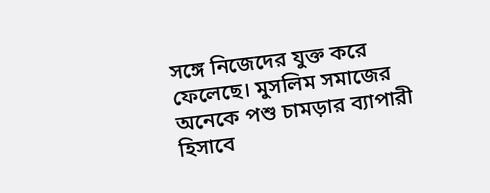সঙ্গে নিজেদের যুক্ত করে ফেলেছে। মুসলিম সমাজের অনেকে পশু চামড়ার ব্যাপারী হিসাবে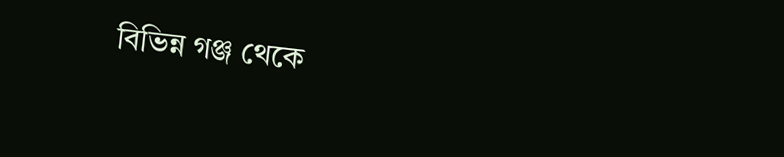বিভিন্ন গঞ্জ থেকে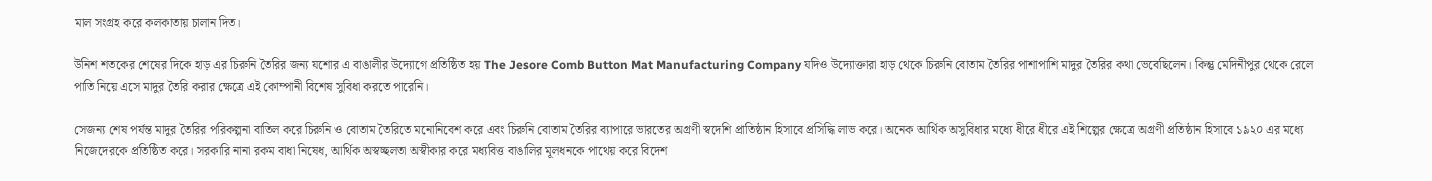মাল সংগ্রহ করে কলকাতায় চালান দিত।

উনিশ শতকের শেষের দিকে হাড় এর চিরুনি তৈরির জন্য যশোর এ বাঙালীর উদ্যোগে প্রতিষ্ঠিত হয় The Jesore Comb Button Mat Manufacturing Company যদিও উদ্যোক্তারা হাড় থেকে চিরুনি বোতাম তৈরির পাশাপাশি মাদুর তৈরির কথা ভেবেছিলেন। কিন্তু মেদিনীপুর থেকে রেলে পাতি নিয়ে এসে মাদুর তৈরি করার ক্ষেত্রে এই কোম্পানী বিশেষ সুবিধা করতে পারেনি।

সেজন্য শেষ পর্যন্ত মাদুর তৈরির পরিকল্পনা বাতিল করে চিরুনি ও বোতাম তৈরিতে মনোনিবেশ করে এবং চিরুনি বোতাম তৈরির ব্যাপারে ভারতের অগ্রণী স্বদেশি প্রাতিষ্ঠান হিসাবে প্রসিদ্ধি লাভ করে। অনেক আর্থিক অসুবিধার মধ্যে ধীরে ধীরে এই শিল্পের ক্ষেত্রে অগ্রণী প্রতিষ্ঠান হিসাবে ১৯২০ এর মধ্যে নিজেদেরকে প্রতিষ্ঠিত করে। সরকারি নানা রকম বাধা নিষেধ, আর্থিক অস্বচ্ছলতা অস্বীকার করে মধ্যবিত্ত বাঙালির মূলধনকে পাথেয় করে বিদেশ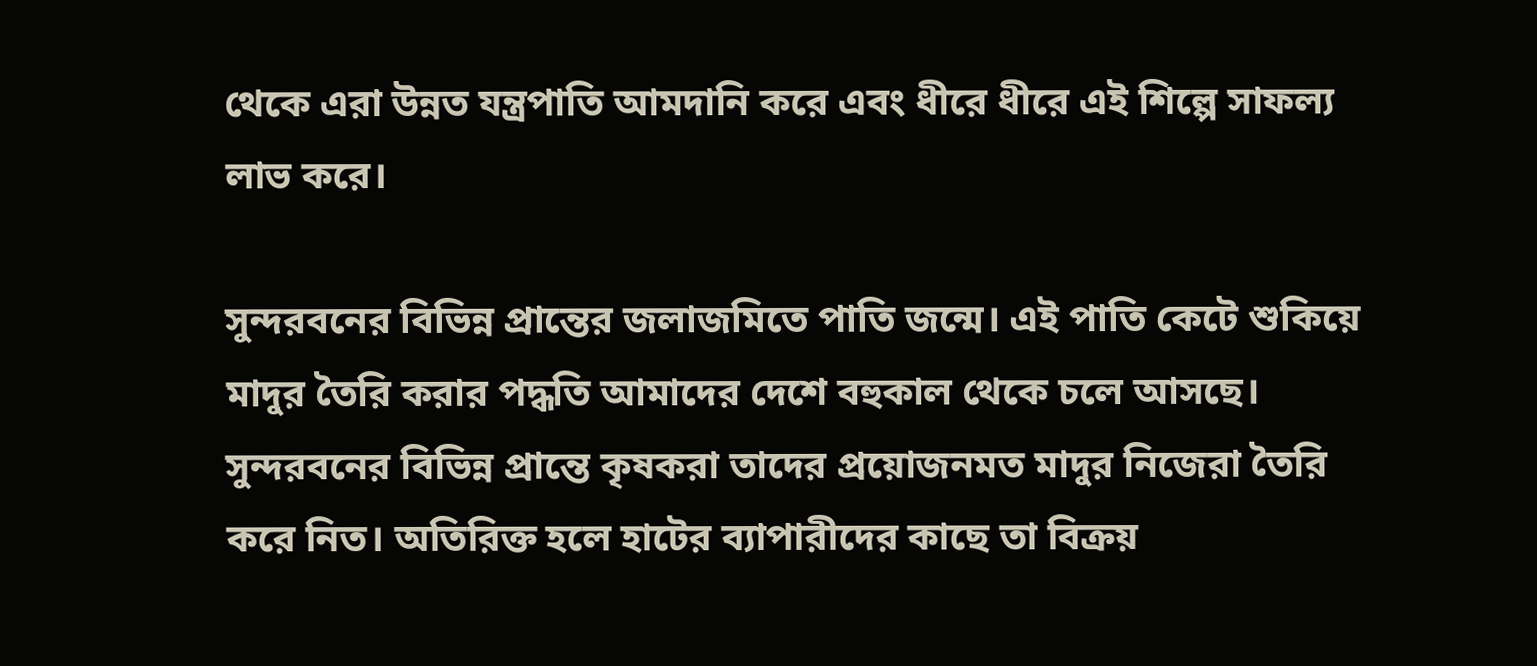থেকে এরা উন্নত যন্ত্রপাতি আমদানি করে এবং ধীরে ধীরে এই শিল্পে সাফল্য লাভ করে।

সুন্দরবনের বিভিন্ন প্রান্তের জলাজমিতে পাতি জন্মে। এই পাতি কেটে শুকিয়ে মাদুর তৈরি করার পদ্ধতি আমাদের দেশে বহুকাল থেকে চলে আসছে। সুন্দরবনের বিভিন্ন প্রান্তে কৃষকরা তাদের প্রয়োজনমত মাদুর নিজেরা তৈরি করে নিত। অতিরিক্ত হলে হাটের ব্যাপারীদের কাছে তা বিক্রয়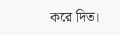করে দিত।